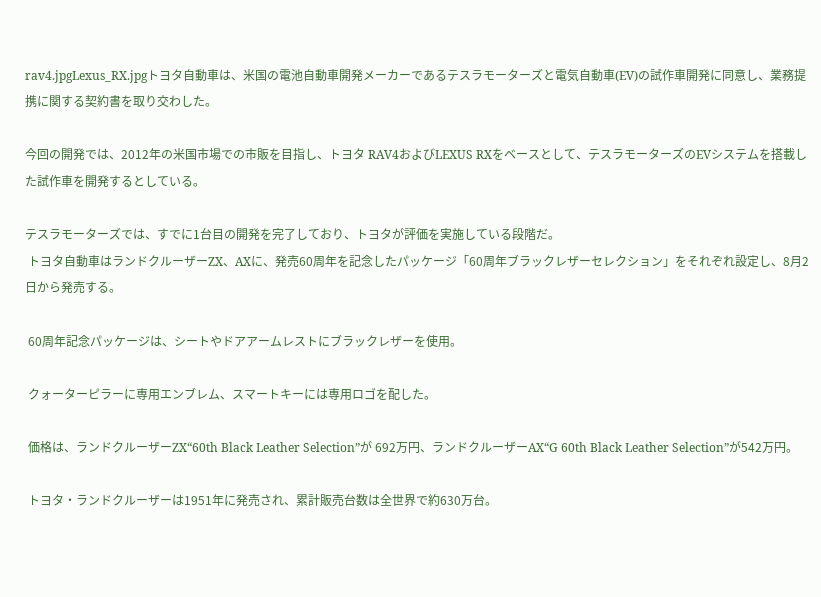rav4.jpgLexus_RX.jpgトヨタ自動車は、米国の電池自動車開発メーカーであるテスラモーターズと電気自動車(EV)の試作車開発に同意し、業務提携に関する契約書を取り交わした。

今回の開発では、2012年の米国市場での市販を目指し、トヨタ RAV4およびLEXUS RXをベースとして、テスラモーターズのEVシステムを搭載した試作車を開発するとしている。

テスラモーターズでは、すでに1台目の開発を完了しており、トヨタが評価を実施している段階だ。
 トヨタ自動車はランドクルーザーZX、AXに、発売60周年を記念したパッケージ「60周年ブラックレザーセレクション」をそれぞれ設定し、8月2日から発売する。

 60周年記念パッケージは、シートやドアアームレストにブラックレザーを使用。

 クォーターピラーに専用エンブレム、スマートキーには専用ロゴを配した。

 価格は、ランドクルーザーZX“60th Black Leather Selection”が 692万円、ランドクルーザーAX“G 60th Black Leather Selection”が542万円。

 トヨタ・ランドクルーザーは1951年に発売され、累計販売台数は全世界で約630万台。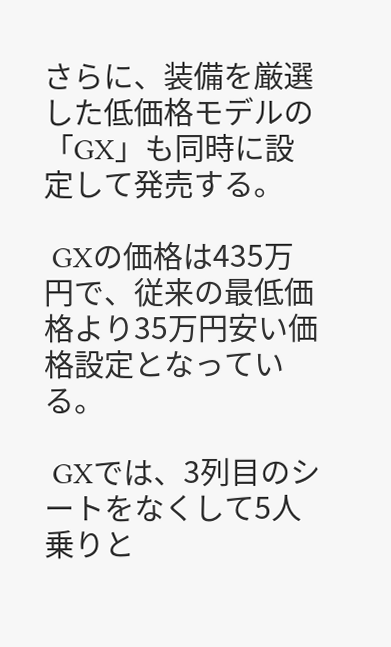さらに、装備を厳選した低価格モデルの「GX」も同時に設定して発売する。

 GXの価格は435万円で、従来の最低価格より35万円安い価格設定となっている。

 GXでは、3列目のシートをなくして5人乗りと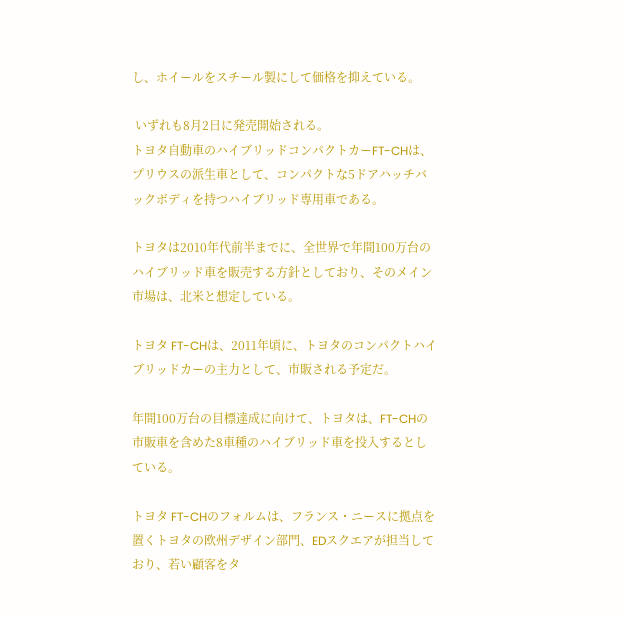し、ホイールをスチール製にして価格を抑えている。

 いずれも8月2日に発売開始される。
トヨタ自動車のハイブリッドコンパクトカーFT-CHは、プリウスの派生車として、コンパクトな5ドアハッチバックボディを持つハイブリッド専用車である。

トヨタは2010年代前半までに、全世界で年間100万台のハイブリッド車を販売する方針としており、そのメイン市場は、北米と想定している。

トヨタ FT-CHは、2011年頃に、トヨタのコンパクトハイブリッドカーの主力として、市販される予定だ。

年間100万台の目標達成に向けて、トヨタは、FT-CHの市販車を含めた8車種のハイブリッド車を投入するとしている。

トヨタ FT-CHのフォルムは、フランス・ニースに拠点を置くトヨタの欧州デザイン部門、EDスクエアが担当しており、若い顧客をタ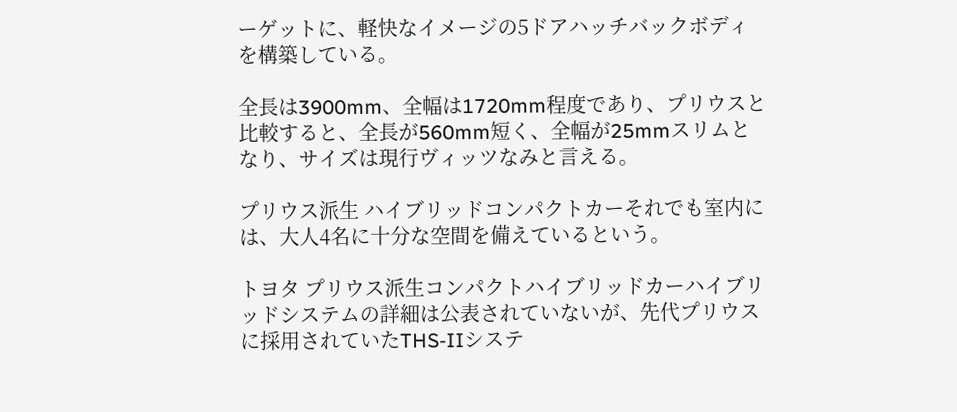ーゲットに、軽快なイメージの5ドアハッチバックボディを構築している。

全長は3900mm、全幅は1720mm程度であり、プリウスと比較すると、全長が560mm短く、全幅が25mmスリムとなり、サイズは現行ヴィッツなみと言える。

プリウス派生 ハイブリッドコンパクトカーそれでも室内には、大人4名に十分な空間を備えているという。

トヨタ プリウス派生コンパクトハイブリッドカーハイブリッドシステムの詳細は公表されていないが、先代プリウスに採用されていたTHS-IIシステ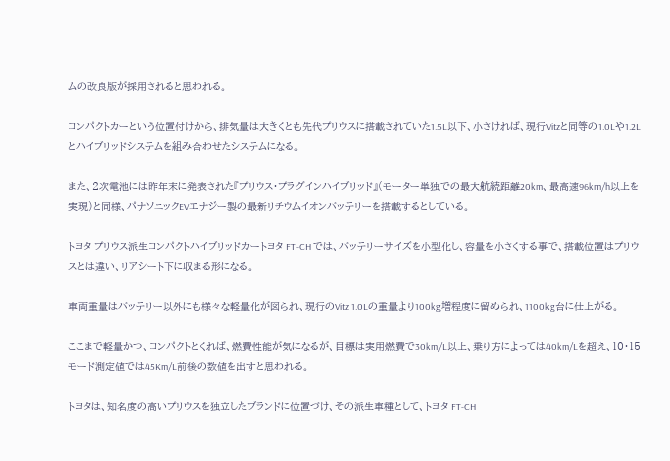ムの改良版が採用されると思われる。

コンパクトカーという位置付けから、排気量は大きくとも先代プリウスに搭載されていた1.5L以下、小さければ、現行Vitzと同等の1.0Lや1.2L とハイブリッドシステムを組み合わせたシステムになる。

また、2次電池には昨年末に発表された『プリウス・プラグインハイブリッド』(モーター単独での最大航続距離20km、最高速96km/h以上を実現)と同様、パナソニックEVエナジー製の最新リチウムイオンバッテリーを搭載するとしている。

トヨタ プリウス派生コンパクトハイブリッドカートヨタ FT-CH では、バッテリーサイズを小型化し、容量を小さくする事で、搭載位置はプリウスとは違い、リアシート下に収まる形になる。

車両重量はバッテリー以外にも様々な軽量化が図られ、現行のVitz 1.0Lの重量より100kg増程度に留められ、1100kg台に仕上がる。

ここまで軽量かつ、コンパクトとくれば、燃費性能が気になるが、目標は実用燃費で30km/L以上、乗り方によっては40km/Lを超え、10・15 モード測定値では45Km/L前後の数値を出すと思われる。

トヨタは、知名度の高いプリウスを独立したブランドに位置づけ、その派生車種として、トヨタ FT-CH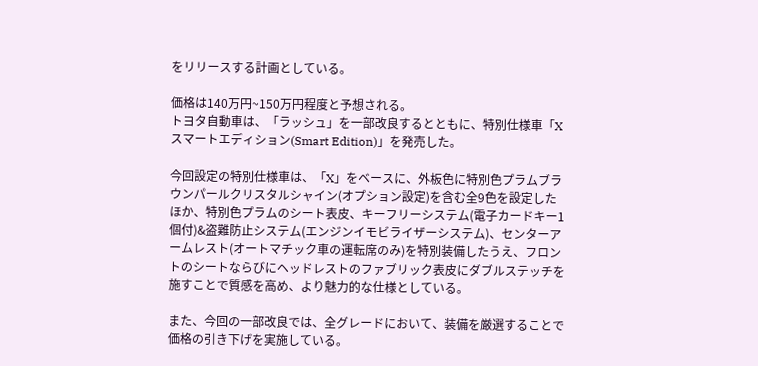をリリースする計画としている。

価格は140万円~150万円程度と予想される。
トヨタ自動車は、「ラッシュ」を一部改良するとともに、特別仕様車「X スマートエディション(Smart Edition)」を発売した。

今回設定の特別仕様車は、「X」をベースに、外板色に特別色プラムブラウンパールクリスタルシャイン(オプション設定)を含む全9色を設定したほか、特別色プラムのシート表皮、キーフリーシステム(電子カードキー1個付)&盗難防止システム(エンジンイモビライザーシステム)、センターアームレスト(オートマチック車の運転席のみ)を特別装備したうえ、フロントのシートならびにヘッドレストのファブリック表皮にダブルステッチを施すことで質感を高め、より魅力的な仕様としている。

また、今回の一部改良では、全グレードにおいて、装備を厳選することで価格の引き下げを実施している。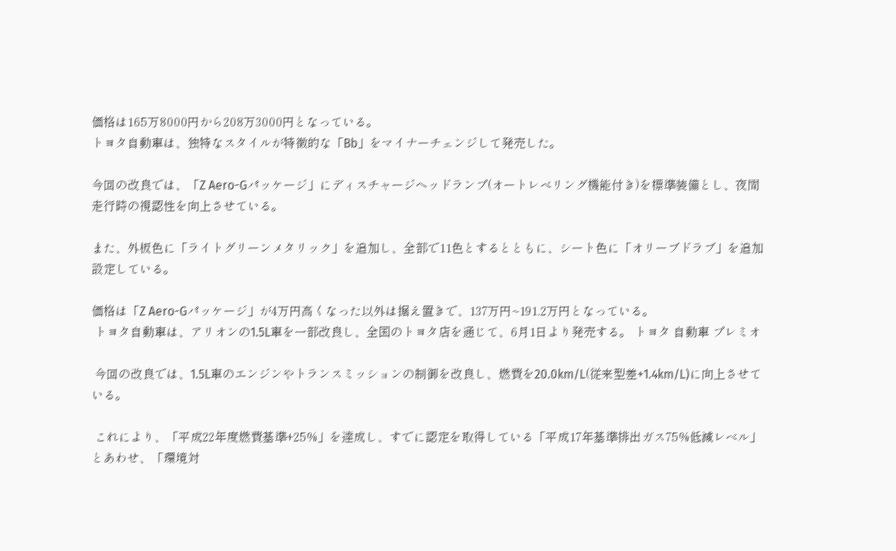価格は165万8000円から208万3000円となっている。
トヨタ自動車は、独特なスタイルが特徴的な「Bb」をマイナーチェンジして発売した。

今回の改良では、「Z Aero-Gパッケージ」にディスチャージヘッドランプ(オートレべリング機能付き)を標準装備とし、夜間走行時の視認性を向上させている。

また、外板色に「ライトグリーンメタリック」を追加し、全部で11色とするとともに、シート色に「オリーブドラブ」を追加設定している。

価格は「Z Aero-Gパッケージ」が4万円高くなった以外は据え置きで、137万円~191.2万円となっている。
 トヨタ自動車は、アリオンの1.5L車を一部改良し、全国のトヨタ店を通じて、6月1日より発売する。 トヨタ 自動車 プレミオ

 今回の改良では、1.5L車のエンジンやトランスミッションの制御を改良し、燃費を20.0km/L(従来型差+1.4km/L)に向上させている。

 これにより、「平成22年度燃費基準+25%」を達成し、すでに認定を取得している「平成17年基準排出ガス75%低減レベル」とあわせ、「環境対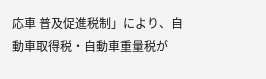応車 普及促進税制」により、自動車取得税・自動車重量税が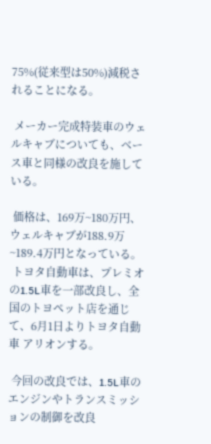75%(従来型は50%)減税されることになる。

 メーカー完成特装車のウェルキャブについても、ベース車と同様の改良を施している。

 価格は、169万~180万円、ウェルキャブが188.9万~189.4万円となっている。
 トヨタ自動車は、プレミオの1.5L車を一部改良し、全国のトヨペット店を通じて、6月1日よりトヨタ自動車 アリオンする。

 今回の改良では、1.5L車のエンジンやトランスミッションの制御を改良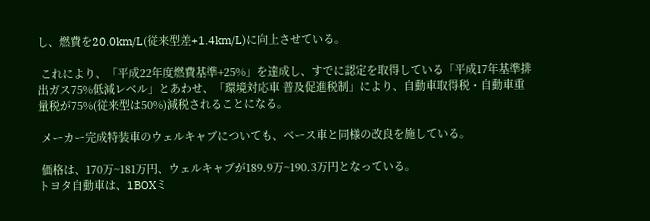し、燃費を20.0km/L(従来型差+1.4km/L)に向上させている。

 これにより、「平成22年度燃費基準+25%」を達成し、すでに認定を取得している「平成17年基準排出ガス75%低減レベル」とあわせ、「環境対応車 普及促進税制」により、自動車取得税・自動車重量税が75%(従来型は50%)減税されることになる。

 メーカー完成特装車のウェルキャブについても、ベース車と同様の改良を施している。

 価格は、170万~181万円、ウェルキャブが189.9万~190.3万円となっている。
トヨタ自動車は、1BOXミ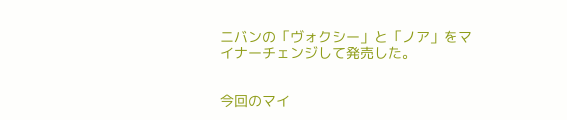ニバンの「ヴォクシー」と「ノア」をマイナーチェンジして発売した。


今回のマイ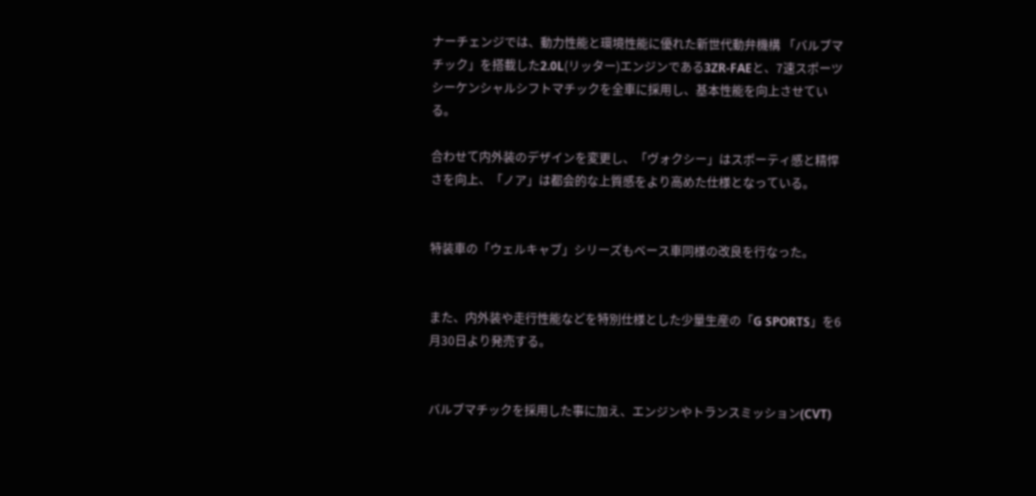ナーチェンジでは、動力性能と環境性能に優れた新世代動弁機構 「バルブマチック」を搭載した2.0L(リッター)エンジンである3ZR-FAEと、7速スポーツシーケンシャルシフトマチックを全車に採用し、基本性能を向上させている。

合わせて内外装のデザインを変更し、「ヴォクシー」はスポーティ感と精悍さを向上、「ノア」は都会的な上質感をより高めた仕様となっている。


特装車の「ウェルキャブ」シリーズもベース車同様の改良を行なった。


また、内外装や走行性能などを特別仕様とした少量生産の「G SPORTS」を6月30日より発売する。


バルブマチックを採用した事に加え、エンジンやトランスミッション(CVT)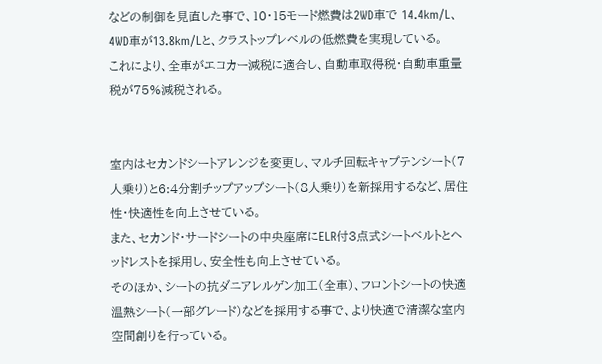などの制御を見直した事で、10・15モード燃費は2WD車で 14.4km/L、4WD車が13.8km/Lと、クラストップレベルの低燃費を実現している。
これにより、全車がエコカー減税に適合し、自動車取得税・自動車重量税が75%減税される。


室内はセカンドシートアレンジを変更し、マルチ回転キャプテンシート(7人乗り)と6:4分割チップアップシート(8人乗り)を新採用するなど、居住性・快適性を向上させている。
また、セカンド・サードシートの中央座席にELR付3点式シートベルトとヘッドレストを採用し、安全性も向上させている。
そのほか、シートの抗ダニアレルゲン加工(全車)、フロントシートの快適温熱シート(一部グレード)などを採用する事で、より快適で清潔な室内空間創りを行っている。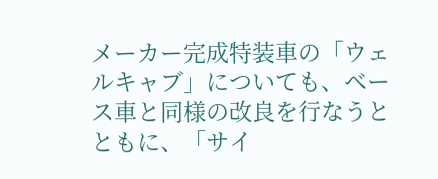メーカー完成特装車の「ウェルキャブ」についても、ベース車と同様の改良を行なうとともに、「サイ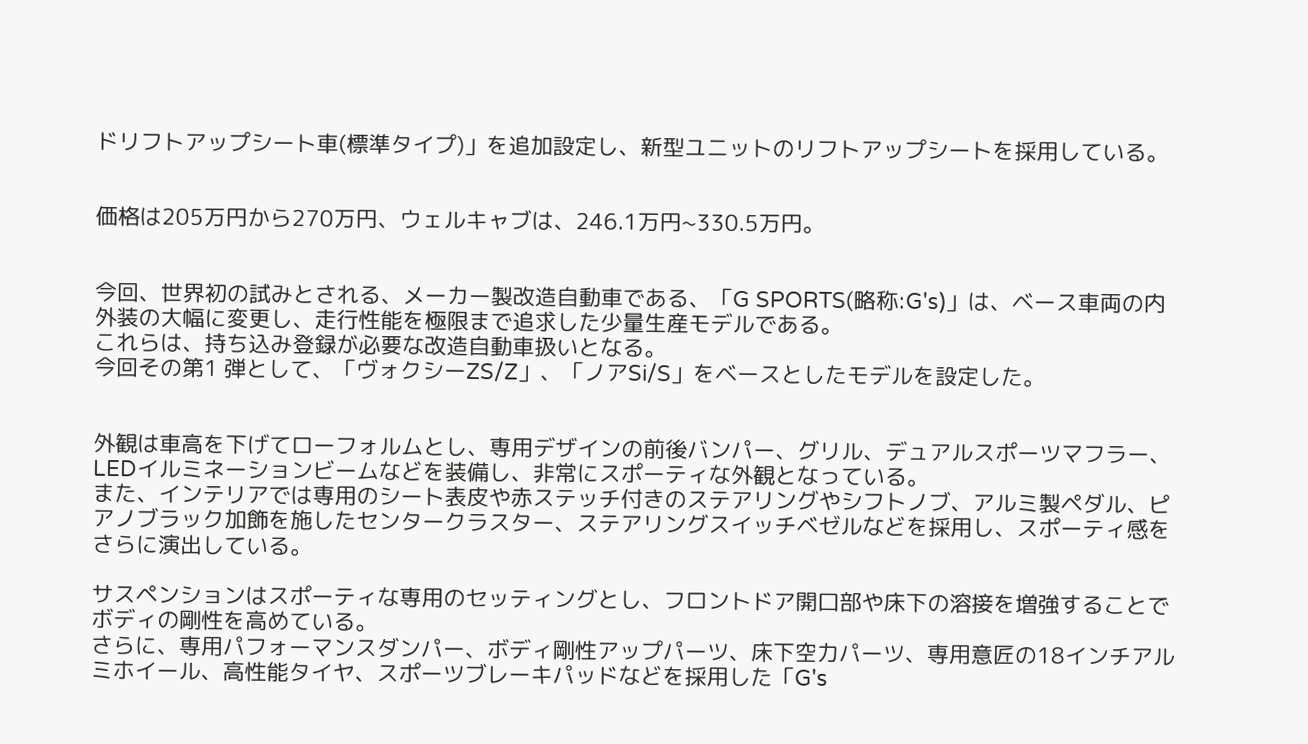ドリフトアップシート車(標準タイプ)」を追加設定し、新型ユニットのリフトアップシートを採用している。


価格は205万円から270万円、ウェルキャブは、246.1万円~330.5万円。


今回、世界初の試みとされる、メーカー製改造自動車である、「G SPORTS(略称:G's)」は、ベース車両の内外装の大幅に変更し、走行性能を極限まで追求した少量生産モデルである。
これらは、持ち込み登録が必要な改造自動車扱いとなる。
今回その第1 弾として、「ヴォクシーZS/Z」、「ノアSi/S」をベースとしたモデルを設定した。


外観は車高を下げてローフォルムとし、専用デザインの前後バンパー、グリル、デュアルスポーツマフラー、LEDイルミネーションビームなどを装備し、非常にスポーティな外観となっている。
また、インテリアでは専用のシート表皮や赤ステッチ付きのステアリングやシフトノブ、アルミ製ペダル、ピアノブラック加飾を施したセンタークラスター、ステアリングスイッチベゼルなどを採用し、スポーティ感をさらに演出している。

サスペンションはスポーティな専用のセッティングとし、フロントドア開口部や床下の溶接を増強することでボディの剛性を高めている。
さらに、専用パフォーマンスダンパー、ボディ剛性アップパーツ、床下空力パーツ、専用意匠の18インチアルミホイール、高性能タイヤ、スポーツブレーキパッドなどを採用した「G's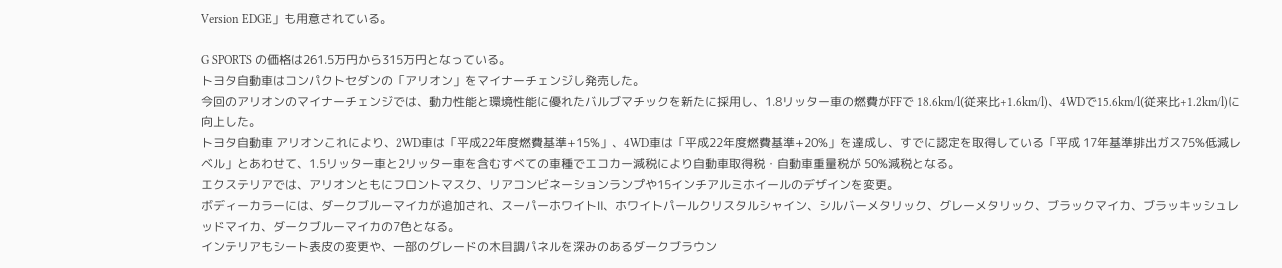Version EDGE」も用意されている。

G SPORTS の価格は261.5万円から315万円となっている。
トヨタ自動車はコンパクトセダンの「アリオン」をマイナーチェンジし発売した。
今回のアリオンのマイナーチェンジでは、動力性能と環境性能に優れたバルブマチックを新たに採用し、1.8リッター車の燃費がFFで 18.6km/l(従来比+1.6km/l)、4WDで15.6km/l(従来比+1.2km/l)に向上した。
トヨタ自動車 アリオンこれにより、2WD車は「平成22年度燃費基準+15%」、4WD車は「平成22年度燃費基準+20%」を達成し、すでに認定を取得している「平成 17年基準排出ガス75%低減レベル」とあわせて、1.5リッター車と2リッター車を含むすべての車種でエコカー減税により自動車取得税・自動車重量税が 50%減税となる。
エクステリアでは、アリオンともにフロントマスク、リアコンビネーションランプや15インチアルミホイールのデザインを変更。
ボディーカラーには、ダークブルーマイカが追加され、スーパーホワイトⅡ、ホワイトパールクリスタルシャイン、シルバーメタリック、グレーメタリック、ブラックマイカ、ブラッキッシュレッドマイカ、ダークブルーマイカの7色となる。
インテリアもシート表皮の変更や、一部のグレードの木目調パネルを深みのあるダークブラウン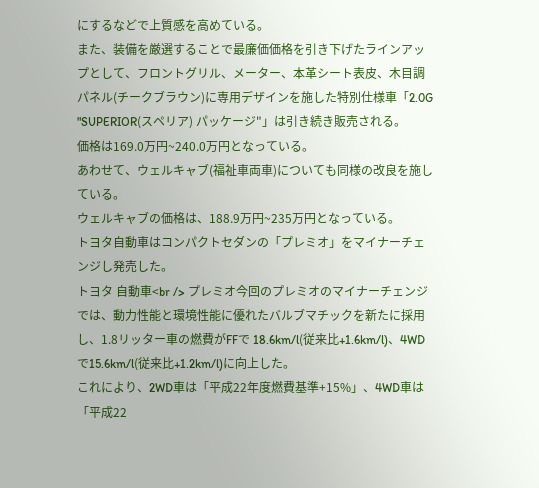にするなどで上質感を高めている。
また、装備を厳選することで最廉価価格を引き下げたラインアップとして、フロントグリル、メーター、本革シート表皮、木目調パネル(チークブラウン)に専用デザインを施した特別仕様車「2.0G "SUPERIOR(スペリア) パッケージ"」は引き続き販売される。
価格は169.0万円~240.0万円となっている。
あわせて、ウェルキャブ(福祉車両車)についても同様の改良を施している。
ウェルキャブの価格は、188.9万円~235万円となっている。
トヨタ自動車はコンパクトセダンの「プレミオ」をマイナーチェンジし発売した。
トヨタ 自動車<br /> プレミオ今回のプレミオのマイナーチェンジでは、動力性能と環境性能に優れたバルブマチックを新たに採用し、1.8リッター車の燃費がFFで 18.6km/l(従来比+1.6km/l)、4WDで15.6km/l(従来比+1.2km/l)に向上した。
これにより、2WD車は「平成22年度燃費基準+15%」、4WD車は「平成22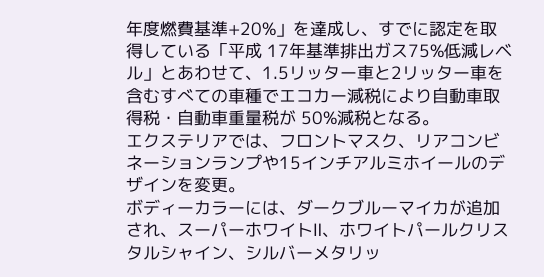年度燃費基準+20%」を達成し、すでに認定を取得している「平成 17年基準排出ガス75%低減レベル」とあわせて、1.5リッター車と2リッター車を含むすべての車種でエコカー減税により自動車取得税・自動車重量税が 50%減税となる。
エクステリアでは、フロントマスク、リアコンビネーションランプや15インチアルミホイールのデザインを変更。
ボディーカラーには、ダークブルーマイカが追加され、スーパーホワイトⅡ、ホワイトパールクリスタルシャイン、シルバーメタリッ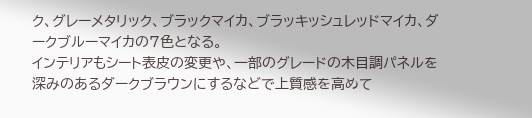ク、グレーメタリック、ブラックマイカ、ブラッキッシュレッドマイカ、ダークブルーマイカの7色となる。
インテリアもシート表皮の変更や、一部のグレードの木目調パネルを深みのあるダークブラウンにするなどで上質感を高めて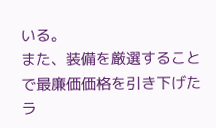いる。
また、装備を厳選することで最廉価価格を引き下げたラ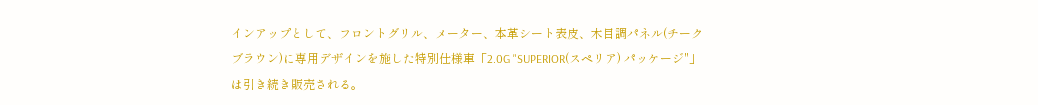インアップとして、フロントグリル、メーター、本革シート表皮、木目調パネル(チークブラウン)に専用デザインを施した特別仕様車「2.0G "SUPERIOR(スペリア) パッケージ"」は引き続き販売される。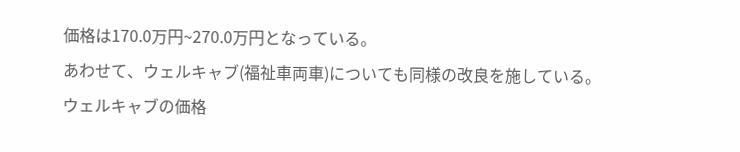価格は170.0万円~270.0万円となっている。
あわせて、ウェルキャブ(福祉車両車)についても同様の改良を施している。
ウェルキャブの価格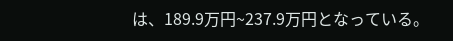は、189.9万円~237.9万円となっている。